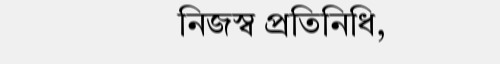নিজস্ব প্রতিনিধি,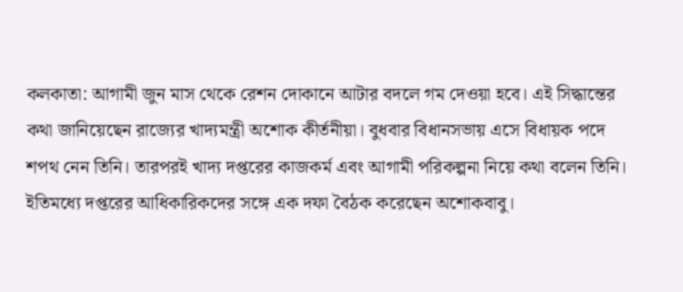কলকাতা: আগামী জুন মাস থেকে রেশন দোকানে আটার বদলে গম দেওয়া হবে। এই সিদ্ধান্তের কথা জানিয়েছেন রাজ্যের খাদ্যমন্ত্রী অশোক কীর্তনীয়া। বুধবার বিধানসভায় এসে বিধায়ক পদে শপথ নেন তিনি। তারপরই খাদ্য দপ্তরের কাজকর্ম এবং আগামী পরিকল্পনা নিয়ে কথা বলেন তিনি। ইতিমধ্যে দপ্তরের আধিকারিকদের সঙ্গে এক দফা বৈঠক করেছেন অশোকবাবু।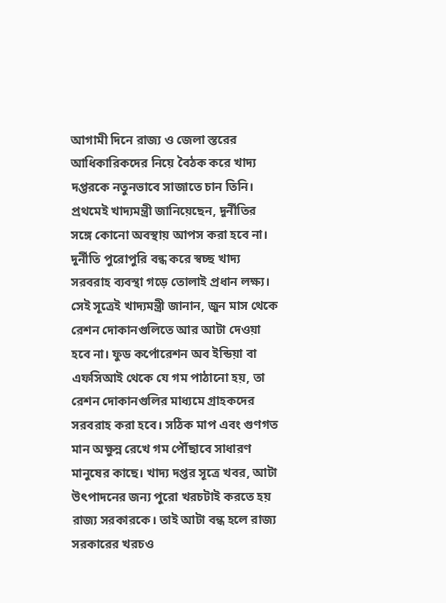আগামী দিনে রাজ্য ও জেলা স্তরের আধিকারিকদের নিয়ে বৈঠক করে খাদ্য দপ্তরকে নতুনভাবে সাজাতে চান তিনি। প্রথমেই খাদ্যমন্ত্রী জানিয়েছেন, দুর্নীতির সঙ্গে কোনো অবস্থায় আপস করা হবে না। দুর্নীতি পুরোপুরি বন্ধ করে স্বচ্ছ খাদ্য সরবরাহ ব্যবস্থা গড়ে তোলাই প্রধান লক্ষ্য। সেই সূত্রেই খাদ্যমন্ত্রী জানান, জুন মাস থেকে রেশন দোকানগুলিতে আর আটা দেওয়া হবে না। ফুড কর্পোরেশন অব ইন্ডিয়া বা এফসিআই থেকে যে গম পাঠানো হয়, তা রেশন দোকানগুলির মাধ্যমে গ্রাহকদের সরবরাহ করা হবে। সঠিক মাপ এবং গুণগত মান অক্ষুন্ন রেখে গম পৌঁছাবে সাধারণ মানুষের কাছে। খাদ্য দপ্তর সূত্রে খবর, আটা উৎপাদনের জন্য পুরো খরচটাই করতে হয় রাজ্য সরকারকে। তাই আটা বন্ধ হলে রাজ্য সরকারের খরচও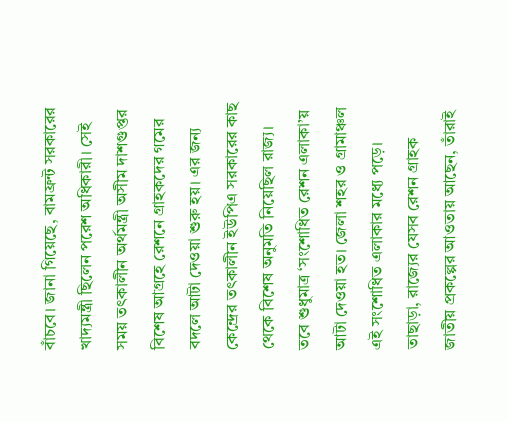বাঁচবে। জানা গিয়েছে, বামফ্রন্ট সরকারের খাদ্যমন্ত্রী ছিলেন পরেশ অধিকারী। সেই সময় তৎকালীন অর্থমন্ত্রী অসীম দাশগুপ্তর বিশেষ আগ্রহে রেশনে গ্রাহকদের গমের বদলে আটা দেওয়া শুরু হয়। এর জন্য কেন্দ্রের তৎকালীন ইউপিএ সরকারের কাছ থেকে বিশেষ অনুমতি নিয়েছিল রাজ্য। তবে শুধুমাত্র ‘সংশোধিত রেশন এলাকা’য় আটা দেওয়া হত। জেলা শহর ও গ্রামাঞ্চল এই সংশোধিত এলাকার মধ্যে পড়ে। তাছাড়া, রাজ্যের যেসব রেশন গ্রাহক জাতীয় প্রকল্পের আওতায় আছেন, তাঁরাই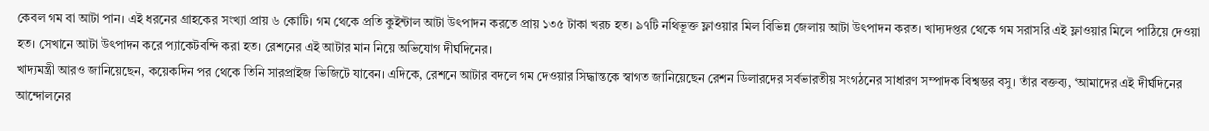কেবল গম বা আটা পান। এই ধরনের গ্রাহকের সংখ্যা প্রায় ৬ কোটি। গম থেকে প্রতি কুইন্টাল আটা উৎপাদন করতে প্রায় ১৩৫ টাকা খরচ হত। ৯৭টি নথিভূক্ত ফ্লাওয়ার মিল বিভিন্ন জেলায় আটা উৎপাদন করত। খাদ্যদপ্তর থেকে গম সরাসরি এই ফ্লাওয়ার মিলে পাঠিয়ে দেওয়া হত। সেখানে আটা উৎপাদন করে প্যাকেটবন্দি করা হত। রেশনের এই আটার মান নিয়ে অভিযোগ দীর্ঘদিনের।
খাদ্যমন্ত্রী আরও জানিয়েছেন, কয়েকদিন পর থেকে তিনি সারপ্রাইজ ভিজিটে যাবেন। এদিকে, রেশনে আটার বদলে গম দেওয়ার সিদ্ধান্তকে স্বাগত জানিয়েছেন রেশন ডিলারদের সর্বভারতীয় সংগঠনের সাধারণ সম্পাদক বিশ্বম্ভর বসু। তাঁর বক্তব্য, ‘আমাদের এই দীর্ঘদিনের আন্দোলনের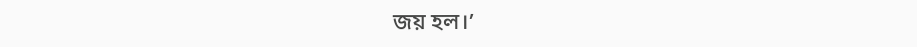জয় হল।’